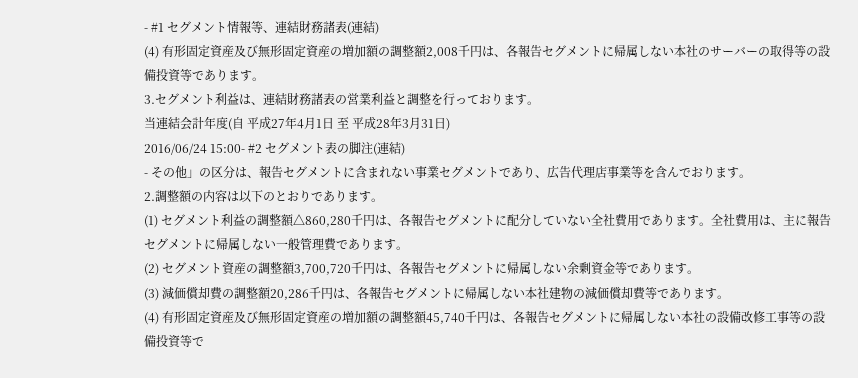- #1 セグメント情報等、連結財務諸表(連結)
(4) 有形固定資産及び無形固定資産の増加額の調整額2,008千円は、各報告セグメントに帰属しない本社のサーバーの取得等の設備投資等であります。
3.セグメント利益は、連結財務諸表の営業利益と調整を行っております。
当連結会計年度(自 平成27年4月1日 至 平成28年3月31日)
2016/06/24 15:00- #2 セグメント表の脚注(連結)
- その他」の区分は、報告セグメントに含まれない事業セグメントであり、広告代理店事業等を含んでおります。
2.調整額の内容は以下のとおりであります。
(1) セグメント利益の調整額△860,280千円は、各報告セグメントに配分していない全社費用であります。全社費用は、主に報告セグメントに帰属しない一般管理費であります。
(2) セグメント資産の調整額3,700,720千円は、各報告セグメントに帰属しない余剰資金等であります。
(3) 減価償却費の調整額20,286千円は、各報告セグメントに帰属しない本社建物の減価償却費等であります。
(4) 有形固定資産及び無形固定資産の増加額の調整額45,740千円は、各報告セグメントに帰属しない本社の設備改修工事等の設備投資等で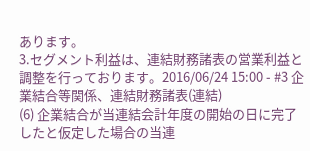あります。
3.セグメント利益は、連結財務諸表の営業利益と調整を行っております。2016/06/24 15:00 - #3 企業結合等関係、連結財務諸表(連結)
(6) 企業結合が当連結会計年度の開始の日に完了したと仮定した場合の当連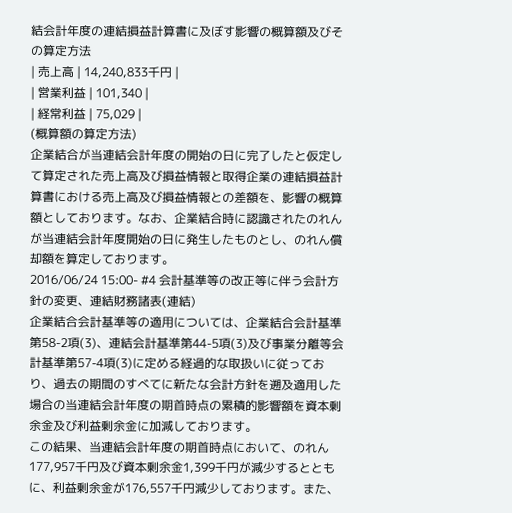結会計年度の連結損益計算書に及ぼす影響の概算額及びその算定方法
| 売上高 | 14,240,833千円 |
| 営業利益 | 101,340 |
| 経常利益 | 75,029 |
(概算額の算定方法)
企業結合が当連結会計年度の開始の日に完了したと仮定して算定された売上高及び損益情報と取得企業の連結損益計算書における売上高及び損益情報との差額を、影響の概算額としております。なお、企業結合時に認識されたのれんが当連結会計年度開始の日に発生したものとし、のれん償却額を算定しております。
2016/06/24 15:00- #4 会計基準等の改正等に伴う会計方針の変更、連結財務諸表(連結)
企業結合会計基準等の適用については、企業結合会計基準第58-2項(3)、連結会計基準第44-5項(3)及び事業分離等会計基準第57-4項(3)に定める経過的な取扱いに従っており、過去の期間のすべてに新たな会計方針を遡及適用した場合の当連結会計年度の期首時点の累積的影響額を資本剰余金及び利益剰余金に加減しております。
この結果、当連結会計年度の期首時点において、のれん177,957千円及び資本剰余金1,399千円が減少するとともに、利益剰余金が176,557千円減少しております。また、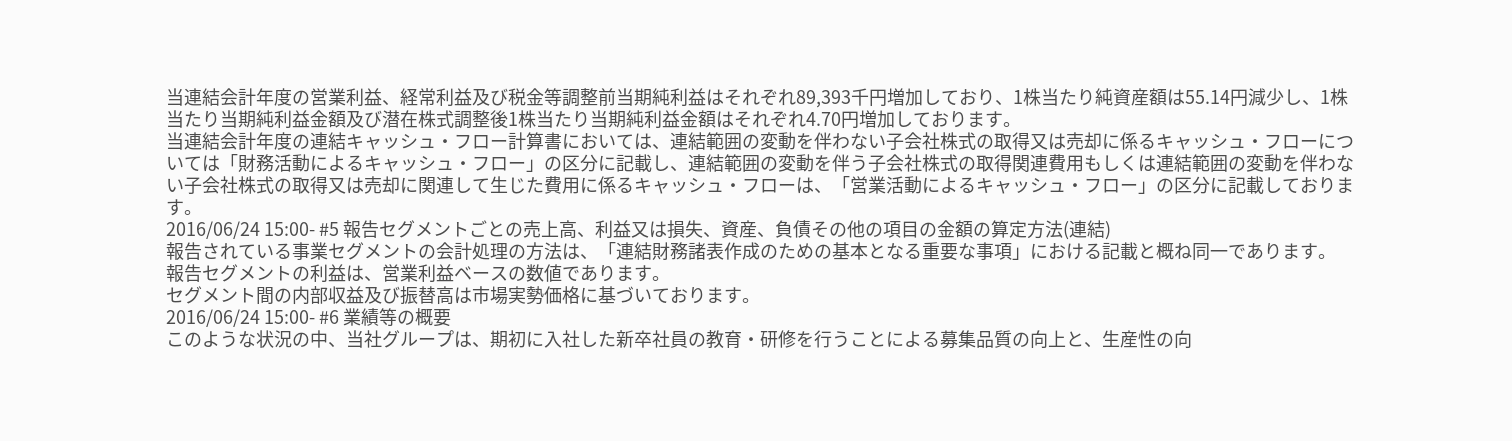当連結会計年度の営業利益、経常利益及び税金等調整前当期純利益はそれぞれ89,393千円増加しており、1株当たり純資産額は55.14円減少し、1株当たり当期純利益金額及び潜在株式調整後1株当たり当期純利益金額はそれぞれ4.70円増加しております。
当連結会計年度の連結キャッシュ・フロー計算書においては、連結範囲の変動を伴わない子会社株式の取得又は売却に係るキャッシュ・フローについては「財務活動によるキャッシュ・フロー」の区分に記載し、連結範囲の変動を伴う子会社株式の取得関連費用もしくは連結範囲の変動を伴わない子会社株式の取得又は売却に関連して生じた費用に係るキャッシュ・フローは、「営業活動によるキャッシュ・フロー」の区分に記載しております。
2016/06/24 15:00- #5 報告セグメントごとの売上高、利益又は損失、資産、負債その他の項目の金額の算定方法(連結)
報告されている事業セグメントの会計処理の方法は、「連結財務諸表作成のための基本となる重要な事項」における記載と概ね同一であります。
報告セグメントの利益は、営業利益ベースの数値であります。
セグメント間の内部収益及び振替高は市場実勢価格に基づいております。
2016/06/24 15:00- #6 業績等の概要
このような状況の中、当社グループは、期初に入社した新卒社員の教育・研修を行うことによる募集品質の向上と、生産性の向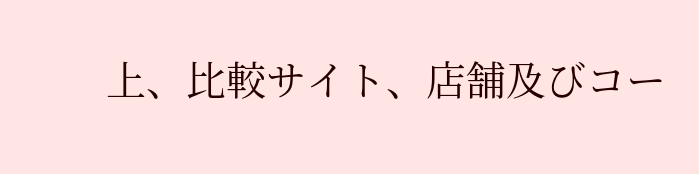上、比較サイト、店舗及びコー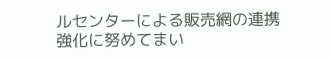ルセンターによる販売網の連携強化に努めてまい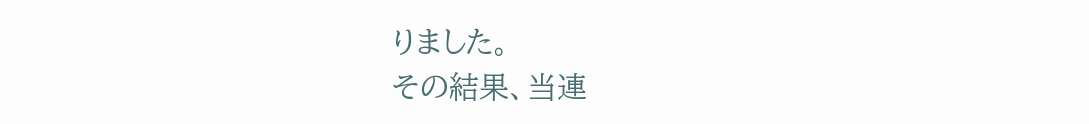りました。
その結果、当連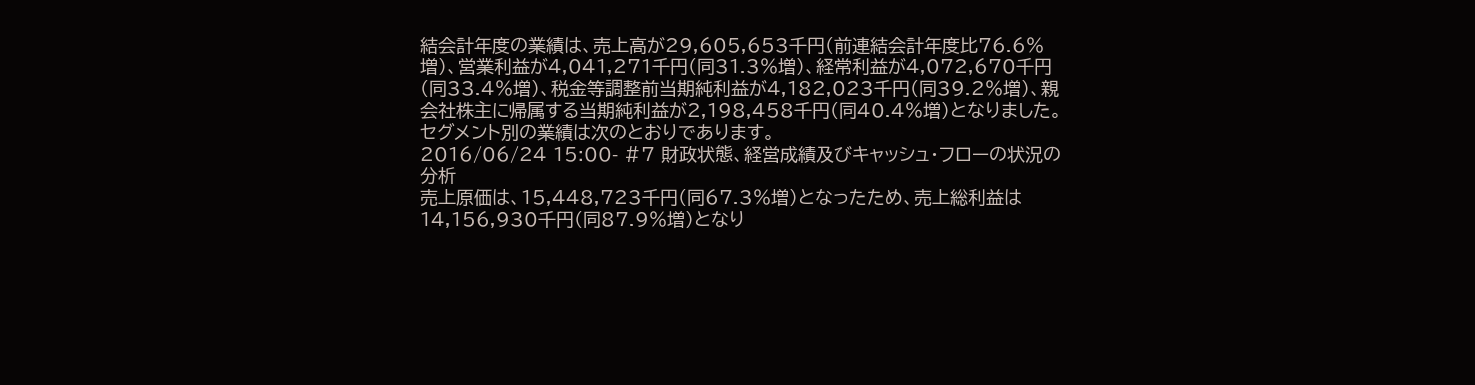結会計年度の業績は、売上高が29,605,653千円(前連結会計年度比76.6%増)、営業利益が4,041,271千円(同31.3%増)、経常利益が4,072,670千円(同33.4%増)、税金等調整前当期純利益が4,182,023千円(同39.2%増)、親会社株主に帰属する当期純利益が2,198,458千円(同40.4%増)となりました。
セグメント別の業績は次のとおりであります。
2016/06/24 15:00- #7 財政状態、経営成績及びキャッシュ・フローの状況の分析
売上原価は、15,448,723千円(同67.3%増)となったため、売上総利益は14,156,930千円(同87.9%増)となり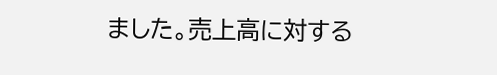ました。売上高に対する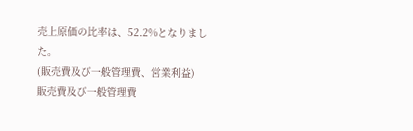売上原価の比率は、52.2%となりました。
(販売費及び一般管理費、営業利益)
販売費及び一般管理費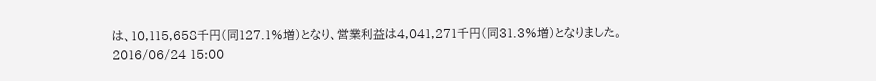は、10,115,658千円(同127.1%増)となり、営業利益は4,041,271千円(同31.3%増)となりました。
2016/06/24 15:00